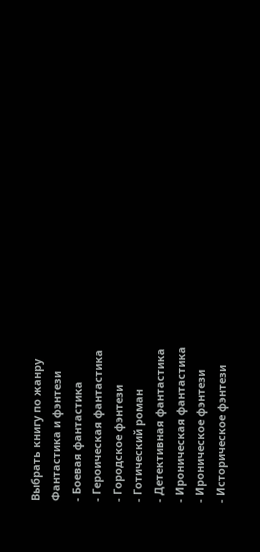Выбрать книгу по жанру
Фантастика и фэнтези
- Боевая фантастика
- Героическая фантастика
- Городское фэнтези
- Готический роман
- Детективная фантастика
- Ироническая фантастика
- Ироническое фэнтези
- Историческое фэнтези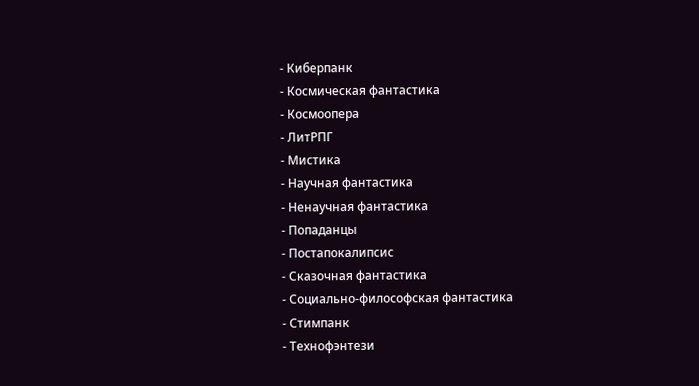- Киберпанк
- Космическая фантастика
- Космоопера
- ЛитРПГ
- Мистика
- Научная фантастика
- Ненаучная фантастика
- Попаданцы
- Постапокалипсис
- Сказочная фантастика
- Социально-философская фантастика
- Стимпанк
- Технофэнтези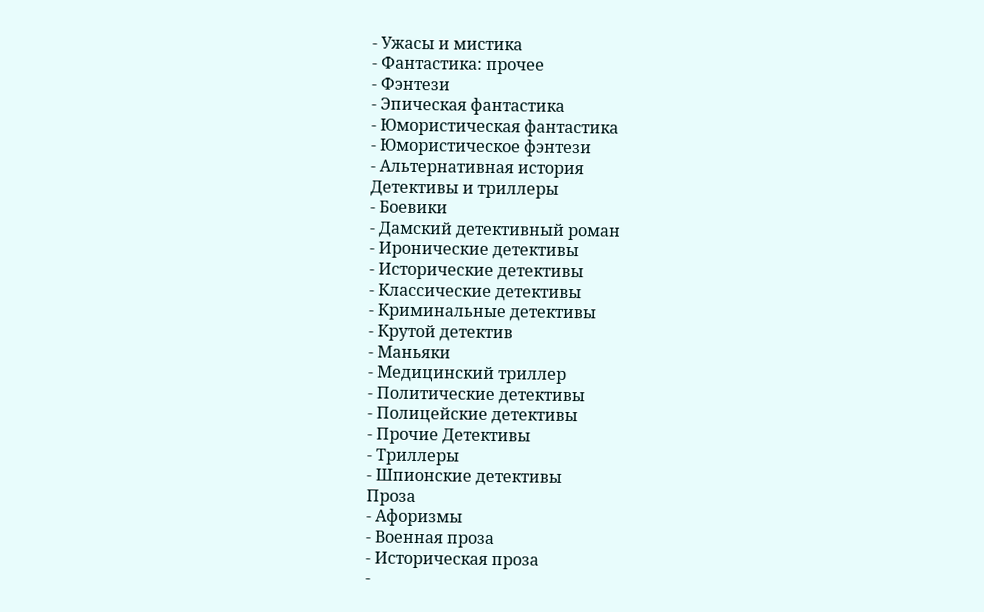- Ужасы и мистика
- Фантастика: прочее
- Фэнтези
- Эпическая фантастика
- Юмористическая фантастика
- Юмористическое фэнтези
- Альтернативная история
Детективы и триллеры
- Боевики
- Дамский детективный роман
- Иронические детективы
- Исторические детективы
- Классические детективы
- Криминальные детективы
- Крутой детектив
- Маньяки
- Медицинский триллер
- Политические детективы
- Полицейские детективы
- Прочие Детективы
- Триллеры
- Шпионские детективы
Проза
- Афоризмы
- Военная проза
- Историческая проза
-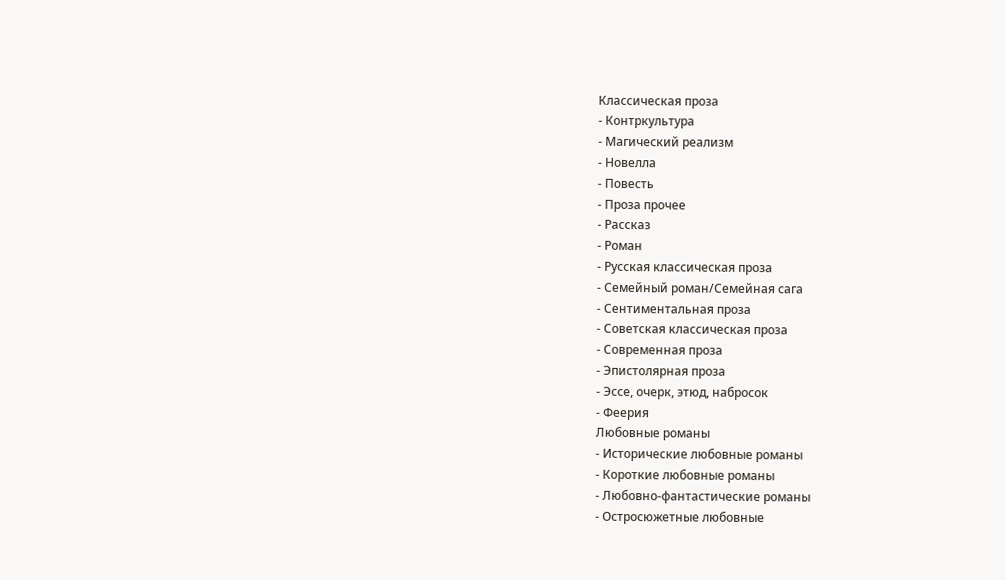Классическая проза
- Контркультура
- Магический реализм
- Новелла
- Повесть
- Проза прочее
- Рассказ
- Роман
- Русская классическая проза
- Семейный роман/Семейная сага
- Сентиментальная проза
- Советская классическая проза
- Современная проза
- Эпистолярная проза
- Эссе, очерк, этюд, набросок
- Феерия
Любовные романы
- Исторические любовные романы
- Короткие любовные романы
- Любовно-фантастические романы
- Остросюжетные любовные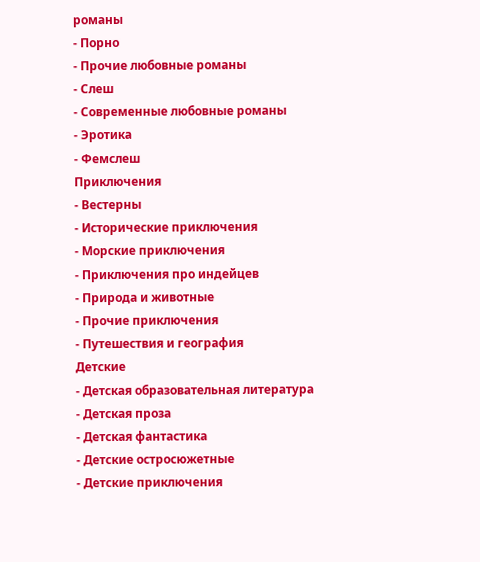романы
- Порно
- Прочие любовные романы
- Слеш
- Современные любовные романы
- Эротика
- Фемслеш
Приключения
- Вестерны
- Исторические приключения
- Морские приключения
- Приключения про индейцев
- Природа и животные
- Прочие приключения
- Путешествия и география
Детские
- Детская образовательная литература
- Детская проза
- Детская фантастика
- Детские остросюжетные
- Детские приключения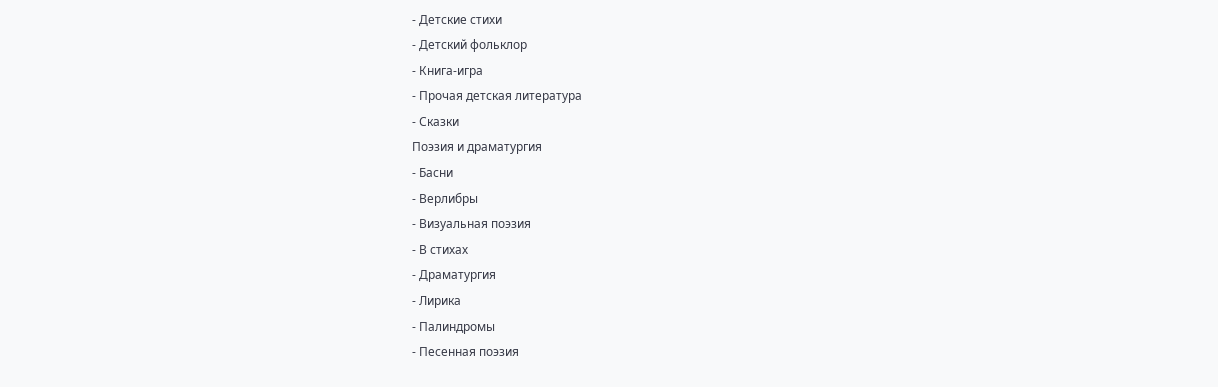- Детские стихи
- Детский фольклор
- Книга-игра
- Прочая детская литература
- Сказки
Поэзия и драматургия
- Басни
- Верлибры
- Визуальная поэзия
- В стихах
- Драматургия
- Лирика
- Палиндромы
- Песенная поэзия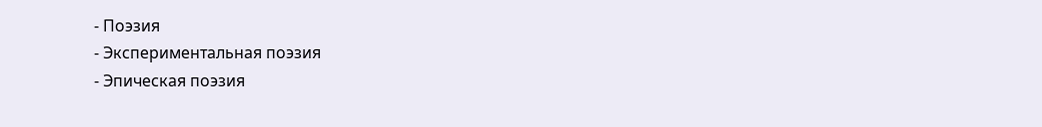- Поэзия
- Экспериментальная поэзия
- Эпическая поэзия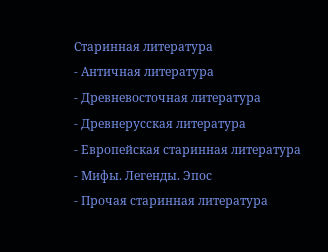Старинная литература
- Античная литература
- Древневосточная литература
- Древнерусская литература
- Европейская старинная литература
- Мифы. Легенды. Эпос
- Прочая старинная литература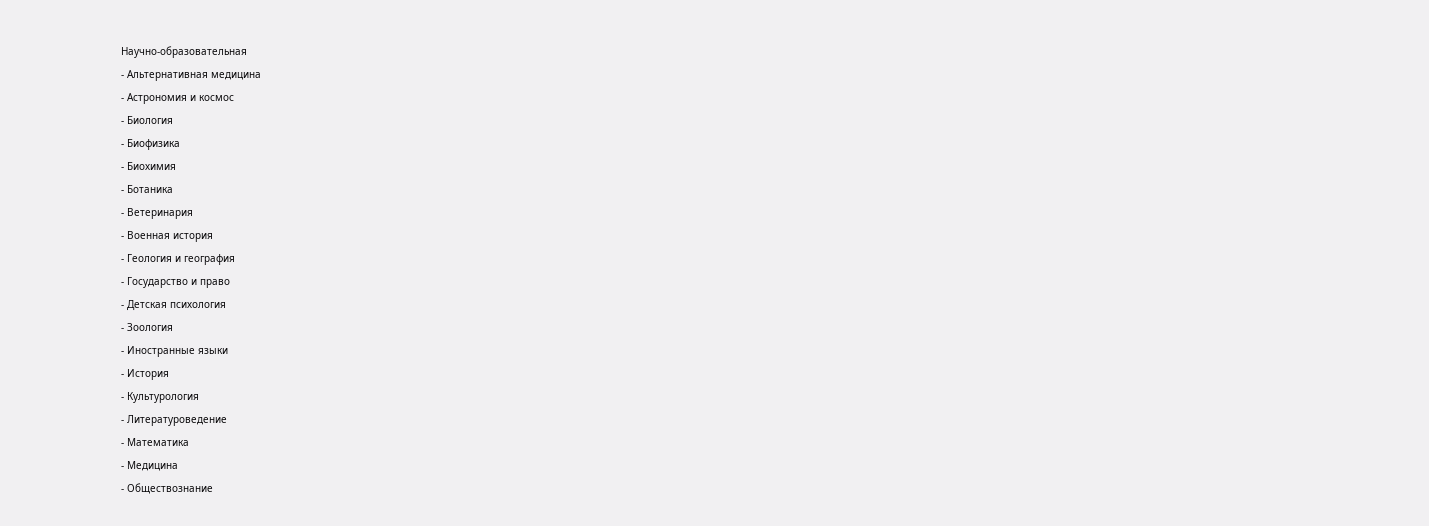Научно-образовательная
- Альтернативная медицина
- Астрономия и космос
- Биология
- Биофизика
- Биохимия
- Ботаника
- Ветеринария
- Военная история
- Геология и география
- Государство и право
- Детская психология
- Зоология
- Иностранные языки
- История
- Культурология
- Литературоведение
- Математика
- Медицина
- Обществознание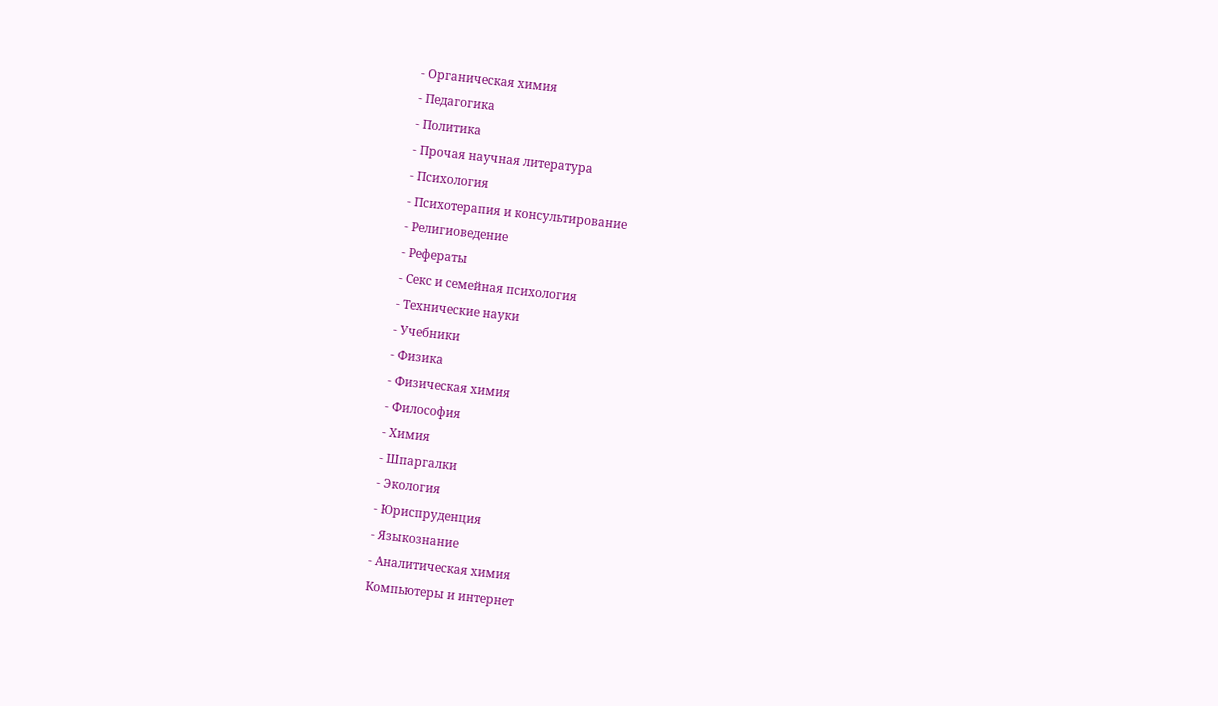- Органическая химия
- Педагогика
- Политика
- Прочая научная литература
- Психология
- Психотерапия и консультирование
- Религиоведение
- Рефераты
- Секс и семейная психология
- Технические науки
- Учебники
- Физика
- Физическая химия
- Философия
- Химия
- Шпаргалки
- Экология
- Юриспруденция
- Языкознание
- Аналитическая химия
Компьютеры и интернет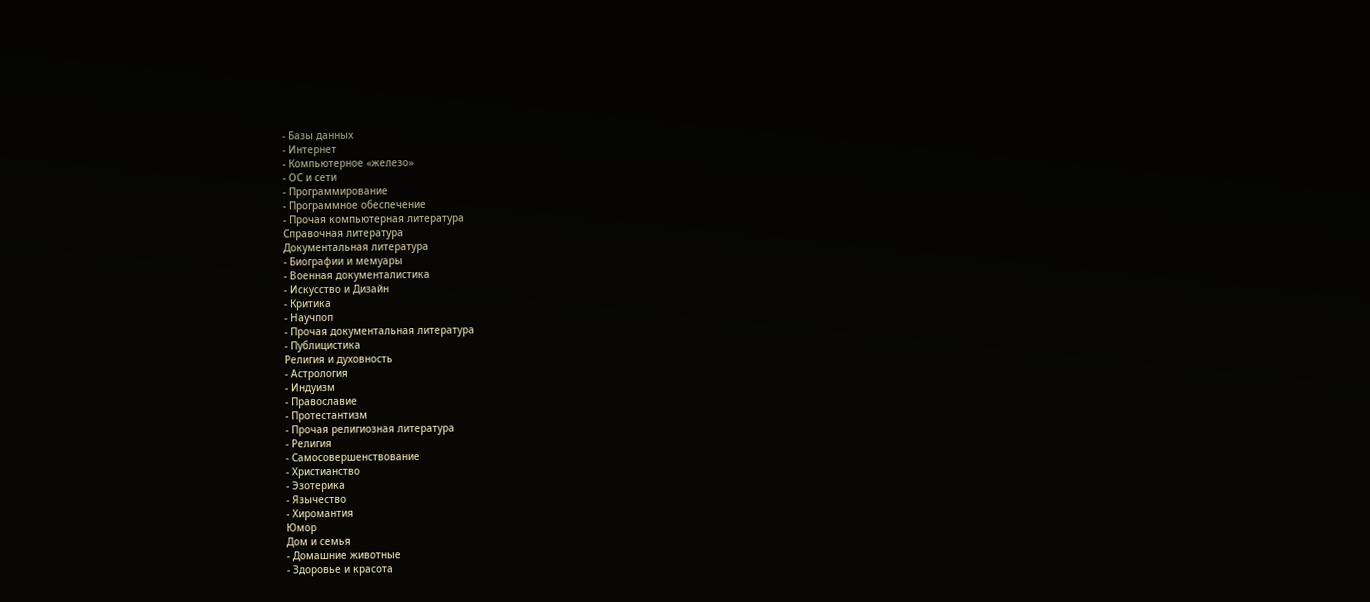- Базы данных
- Интернет
- Компьютерное «железо»
- ОС и сети
- Программирование
- Программное обеспечение
- Прочая компьютерная литература
Справочная литература
Документальная литература
- Биографии и мемуары
- Военная документалистика
- Искусство и Дизайн
- Критика
- Научпоп
- Прочая документальная литература
- Публицистика
Религия и духовность
- Астрология
- Индуизм
- Православие
- Протестантизм
- Прочая религиозная литература
- Религия
- Самосовершенствование
- Христианство
- Эзотерика
- Язычество
- Хиромантия
Юмор
Дом и семья
- Домашние животные
- Здоровье и красота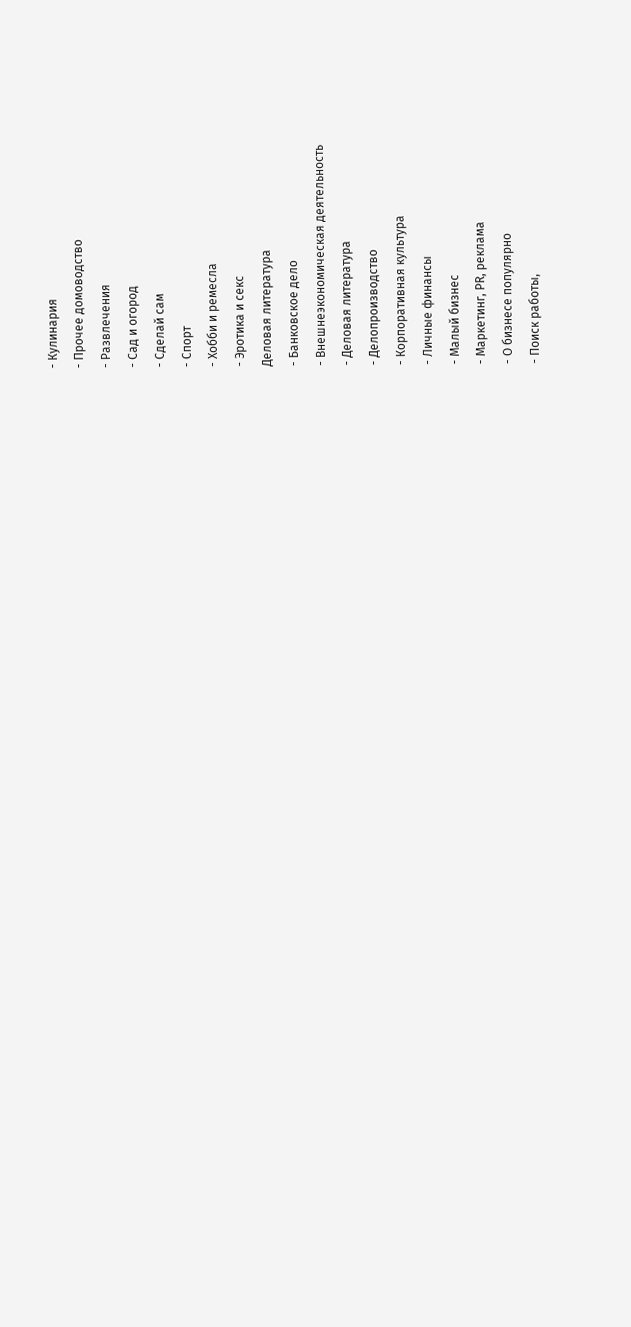- Кулинария
- Прочее домоводство
- Развлечения
- Сад и огород
- Сделай сам
- Спорт
- Хобби и ремесла
- Эротика и секс
Деловая литература
- Банковское дело
- Внешнеэкономическая деятельность
- Деловая литература
- Делопроизводство
- Корпоративная культура
- Личные финансы
- Малый бизнес
- Маркетинг, PR, реклама
- О бизнесе популярно
- Поиск работы,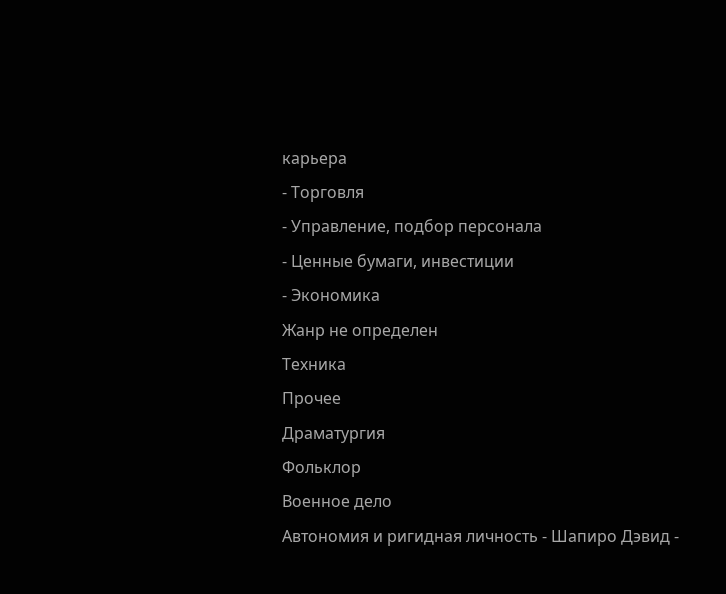карьера
- Торговля
- Управление, подбор персонала
- Ценные бумаги, инвестиции
- Экономика
Жанр не определен
Техника
Прочее
Драматургия
Фольклор
Военное дело
Автономия и ригидная личность - Шапиро Дэвид -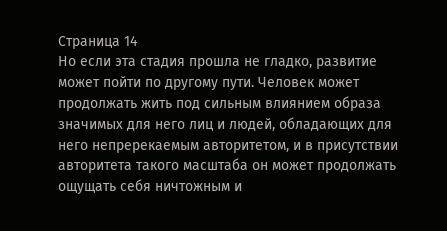Страница 14
Но если эта стадия прошла не гладко, развитие может пойти по другому пути. Человек может продолжать жить под сильным влиянием образа значимых для него лиц и людей, обладающих для него непререкаемым авторитетом, и в присутствии авторитета такого масштаба он может продолжать ощущать себя ничтожным и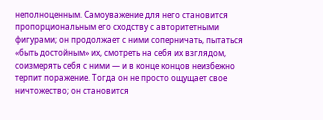неполноценным. Самоуважение для него становится пропорциональным его сходству с авторитетными фигурами; он продолжает с ними соперничать, пытаться «быть достойным» их, смотреть на себя их взглядом, соизмерять себя с ними — и в конце концов неизбежно терпит поражение. Тогда он не просто ощущает свое ничтожество; он становится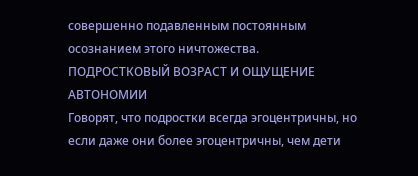совершенно подавленным постоянным осознанием этого ничтожества.
ПОДРОСТКОВЫЙ ВОЗРАСТ И ОЩУЩЕНИЕ АВТОНОМИИ
Говорят, что подростки всегда эгоцентричны, но если даже они более эгоцентричны, чем дети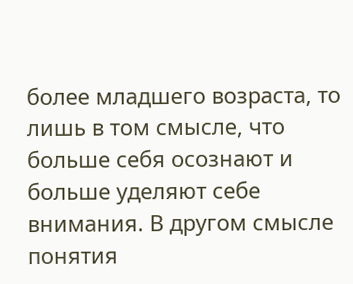более младшего возраста, то лишь в том смысле, что больше себя осознают и больше уделяют себе внимания. В другом смысле понятия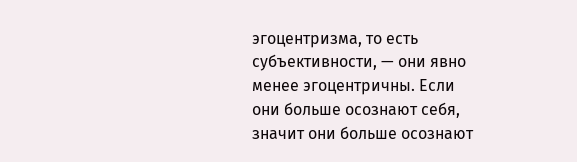эгоцентризма, то есть субъективности, — они явно менее эгоцентричны. Если они больше осознают себя, значит они больше осознают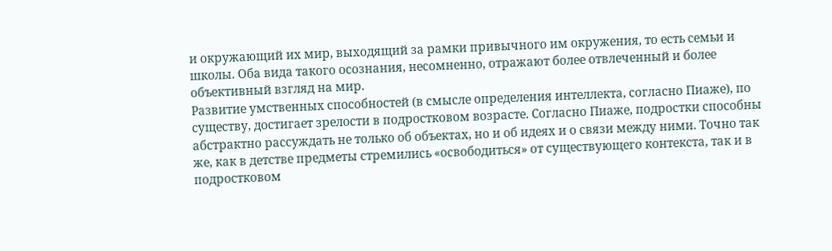и окружающий их мир, выходящий за рамки привычного им окружения, то есть семьи и школы. Оба вида такого осознания, несомненно, отражают более отвлеченный и более объективный взгляд на мир.
Развитие умственных способностей (в смысле определения интеллекта, согласно Пиаже), по существу, достигает зрелости в подростковом возрасте. Согласно Пиаже, подростки способны абстрактно рассуждать не только об объектах, но и об идеях и о связи между ними. Точно так же, как в детстве предметы стремились «освободиться» от существующего контекста, так и в подростковом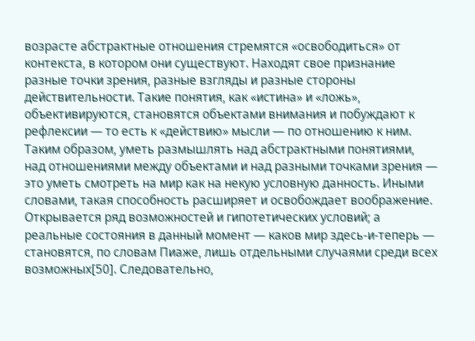возрасте абстрактные отношения стремятся «освободиться» от контекста, в котором они существуют. Находят свое признание разные точки зрения, разные взгляды и разные стороны действительности. Такие понятия, как «истина» и «ложь», объективируются, становятся объектами внимания и побуждают к рефлексии — то есть к «действию» мысли — по отношению к ним.
Таким образом, уметь размышлять над абстрактными понятиями, над отношениями между объектами и над разными точками зрения — это уметь смотреть на мир как на некую условную данность. Иными словами, такая способность расширяет и освобождает воображение. Открывается ряд возможностей и гипотетических условий; а реальные состояния в данный момент — каков мир здесь-и-теперь — становятся, по словам Пиаже, лишь отдельными случаями среди всех возможных[50]. Следовательно,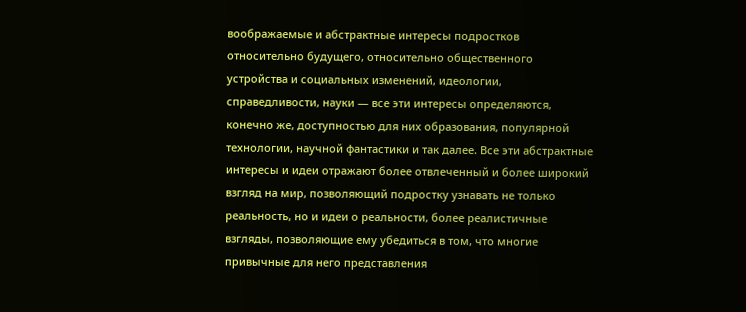воображаемые и абстрактные интересы подростков относительно будущего, относительно общественного устройства и социальных изменений, идеологии, справедливости, науки — все эти интересы определяются, конечно же, доступностью для них образования, популярной технологии, научной фантастики и так далее. Все эти абстрактные интересы и идеи отражают более отвлеченный и более широкий взгляд на мир, позволяющий подростку узнавать не только реальность, но и идеи о реальности, более реалистичные взгляды, позволяющие ему убедиться в том, что многие привычные для него представления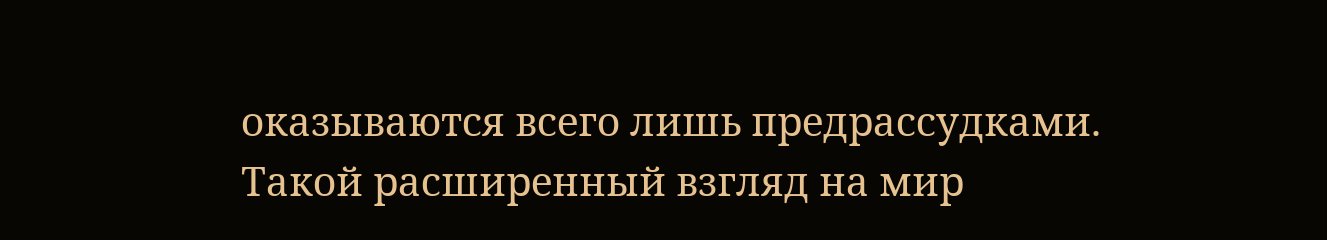оказываются всего лишь предрассудками. Такой расширенный взгляд на мир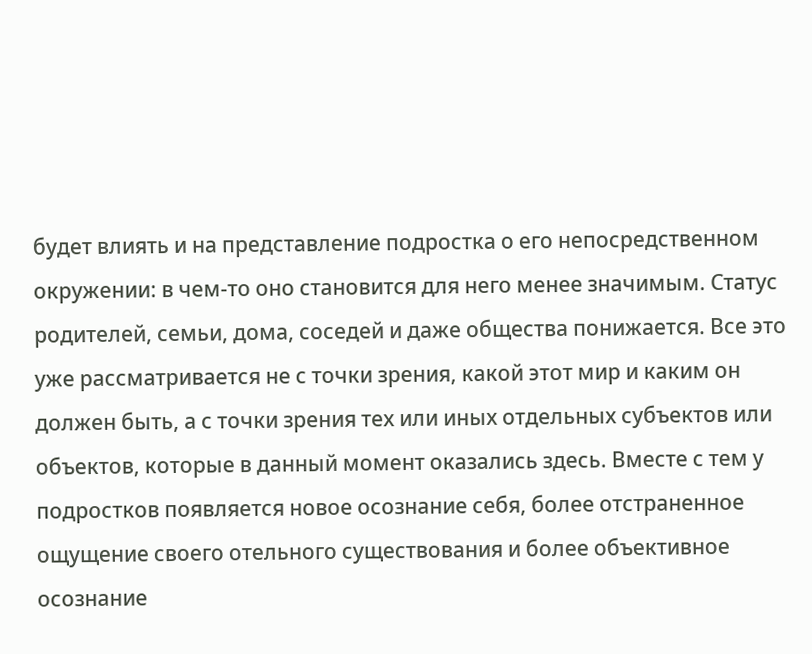будет влиять и на представление подростка о его непосредственном окружении: в чем-то оно становится для него менее значимым. Статус родителей, семьи, дома, соседей и даже общества понижается. Все это уже рассматривается не с точки зрения, какой этот мир и каким он должен быть, а с точки зрения тех или иных отдельных субъектов или объектов, которые в данный момент оказались здесь. Вместе с тем у подростков появляется новое осознание себя, более отстраненное ощущение своего отельного существования и более объективное осознание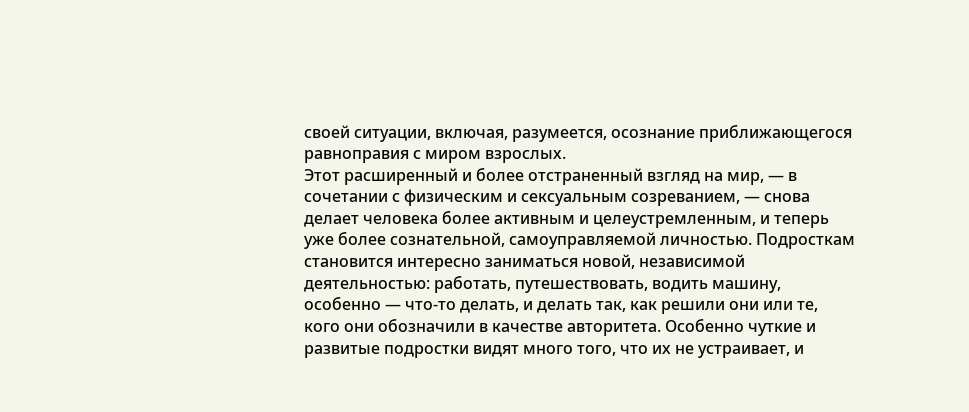своей ситуации, включая, разумеется, осознание приближающегося равноправия с миром взрослых.
Этот расширенный и более отстраненный взгляд на мир, — в сочетании с физическим и сексуальным созреванием, — снова делает человека более активным и целеустремленным, и теперь уже более сознательной, самоуправляемой личностью. Подросткам становится интересно заниматься новой, независимой деятельностью: работать, путешествовать, водить машину, особенно — что-то делать, и делать так, как решили они или те, кого они обозначили в качестве авторитета. Особенно чуткие и развитые подростки видят много того, что их не устраивает, и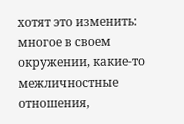хотят это изменить: многое в своем окружении, какие-то межличностные отношения,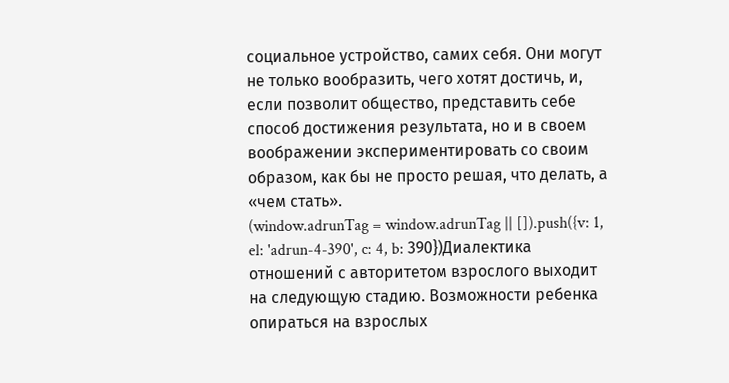социальное устройство, самих себя. Они могут не только вообразить, чего хотят достичь, и, если позволит общество, представить себе способ достижения результата, но и в своем воображении экспериментировать со своим образом, как бы не просто решая, что делать, а «чем стать».
(window.adrunTag = window.adrunTag || []).push({v: 1, el: 'adrun-4-390', c: 4, b: 390})Диалектика отношений с авторитетом взрослого выходит на следующую стадию. Возможности ребенка опираться на взрослых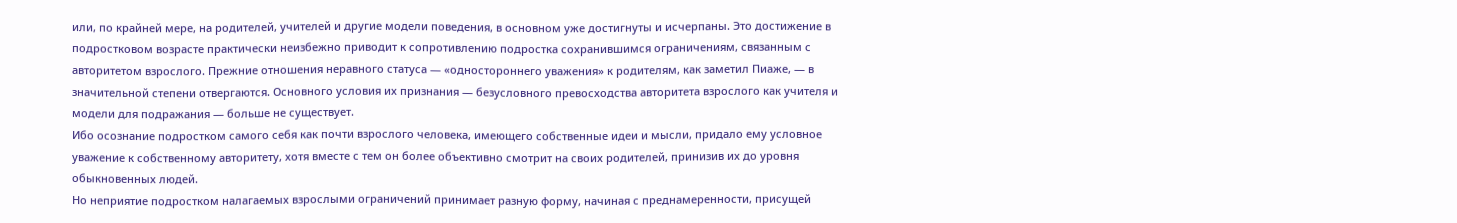или, по крайней мере, на родителей, учителей и другие модели поведения, в основном уже достигнуты и исчерпаны. Это достижение в подростковом возрасте практически неизбежно приводит к сопротивлению подростка сохранившимся ограничениям, связанным с авторитетом взрослого. Прежние отношения неравного статуса — «одностороннего уважения» к родителям, как заметил Пиаже, — в значительной степени отвергаются. Основного условия их признания — безусловного превосходства авторитета взрослого как учителя и модели для подражания — больше не существует.
Ибо осознание подростком самого себя как почти взрослого человека, имеющего собственные идеи и мысли, придало ему условное уважение к собственному авторитету, хотя вместе с тем он более объективно смотрит на своих родителей, принизив их до уровня обыкновенных людей.
Но неприятие подростком налагаемых взрослыми ограничений принимает разную форму, начиная с преднамеренности, присущей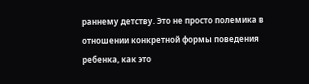раннему детству. Это не просто полемика в отношении конкретной формы поведения ребенка, как это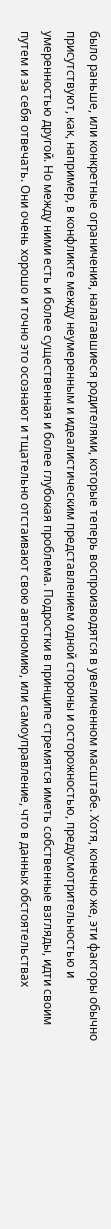было раньше, или конкретные ограничения, налагавшиеся родителями, которые теперь воспроизводятся в увеличенном масштабе. Хотя, конечно же, эти факторы обычно присутствуют, как, например, в конфликте между неумеренным и идеалистическим представлением одной стороны и осторожностью, предусмотрительностью и умеренностью другой. Но между ними есть и более существенная и более глубокая проблема. Подростки в принципе стремятся иметь собственные взгляды, идти своим путем и за себя отвечать. Они очень хорошо и точно это осознают и тщательно отстаивают свою автономию, или самоуправление, что в данных обстоятельствах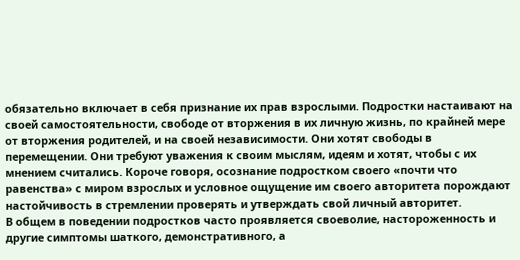обязательно включает в себя признание их прав взрослыми. Подростки настаивают на своей самостоятельности, свободе от вторжения в их личную жизнь, по крайней мере от вторжения родителей, и на своей независимости. Они хотят свободы в перемещении. Они требуют уважения к своим мыслям, идеям и хотят, чтобы с их мнением считались. Короче говоря, осознание подростком своего «почти что равенства» с миром взрослых и условное ощущение им своего авторитета порождают настойчивость в стремлении проверять и утверждать свой личный авторитет.
В общем в поведении подростков часто проявляется своеволие, настороженность и другие симптомы шаткого, демонстративного, а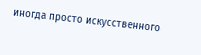иногда просто искусственного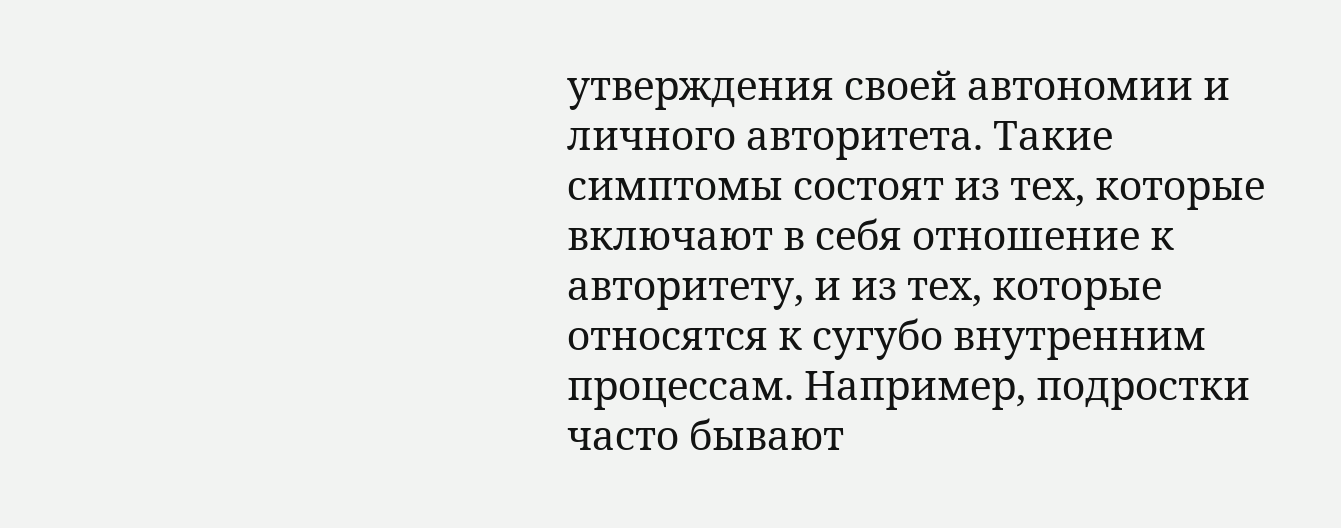утверждения своей автономии и личного авторитета. Такие симптомы состоят из тех, которые включают в себя отношение к авторитету, и из тех, которые относятся к сугубо внутренним процессам. Например, подростки часто бывают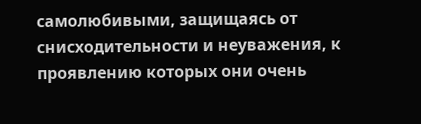самолюбивыми, защищаясь от снисходительности и неуважения, к проявлению которых они очень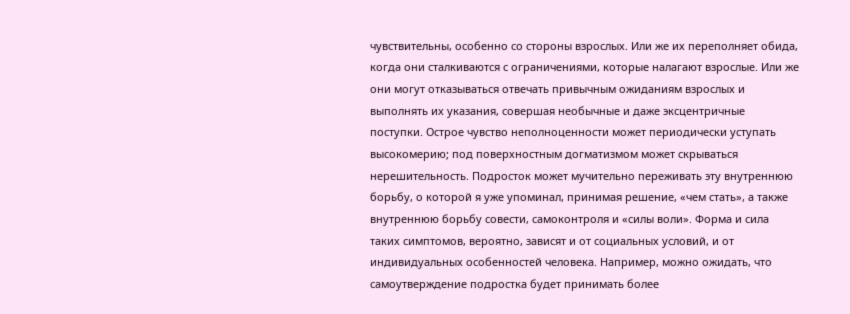чувствительны, особенно со стороны взрослых. Или же их переполняет обида, когда они сталкиваются с ограничениями, которые налагают взрослые. Или же они могут отказываться отвечать привычным ожиданиям взрослых и выполнять их указания, совершая необычные и даже эксцентричные поступки. Острое чувство неполноценности может периодически уступать высокомерию; под поверхностным догматизмом может скрываться нерешительность. Подросток может мучительно переживать эту внутреннюю борьбу, о которой я уже упоминал, принимая решение, «чем стать», а также внутреннюю борьбу совести, самоконтроля и «силы воли». Форма и сила таких симптомов, вероятно, зависят и от социальных условий, и от индивидуальных особенностей человека. Например, можно ожидать, что самоутверждение подростка будет принимать более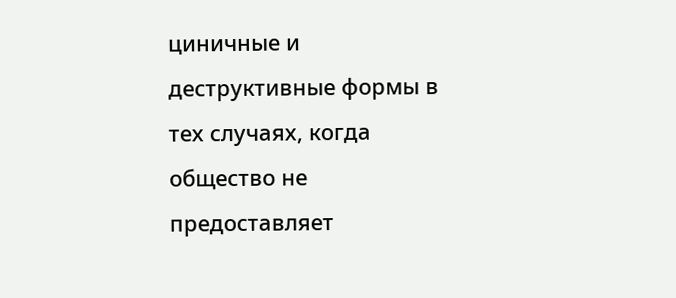циничные и деструктивные формы в тех случаях, когда общество не предоставляет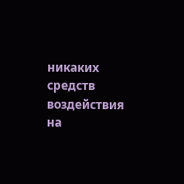никаких средств воздействия на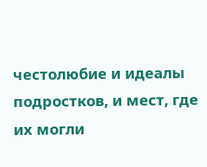честолюбие и идеалы подростков, и мест, где их могли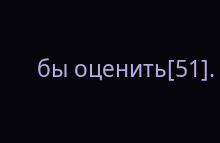бы оценить[51].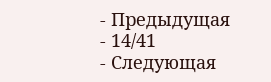- Предыдущая
- 14/41
- Следующая